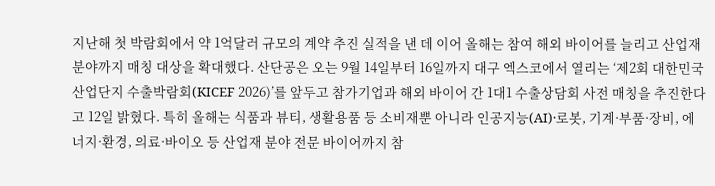지난해 첫 박람회에서 약 1억달러 규모의 계약 추진 실적을 낸 데 이어 올해는 참여 해외 바이어를 늘리고 산업재 분야까지 매칭 대상을 확대했다. 산단공은 오는 9월 14일부터 16일까지 대구 엑스코에서 열리는 ‘제2회 대한민국 산업단지 수출박람회(KICEF 2026)’를 앞두고 참가기업과 해외 바이어 간 1대1 수출상담회 사전 매칭을 추진한다고 12일 밝혔다. 특히 올해는 식품과 뷰티, 생활용품 등 소비재뿐 아니라 인공지능(AI)·로봇, 기계·부품·장비, 에너지·환경, 의료·바이오 등 산업재 분야 전문 바이어까지 참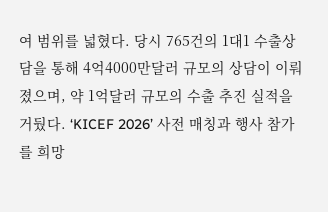여 범위를 넓혔다. 당시 765건의 1대1 수출상담을 통해 4억4000만달러 규모의 상담이 이뤄졌으며, 약 1억달러 규모의 수출 추진 실적을 거뒀다. ‘KICEF 2026’ 사전 매칭과 행사 참가를 희망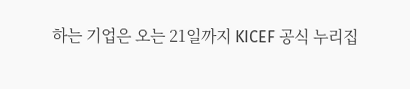하는 기업은 오는 21일까지 KICEF 공식 누리집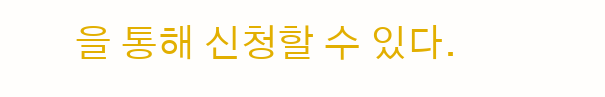을 통해 신청할 수 있다.